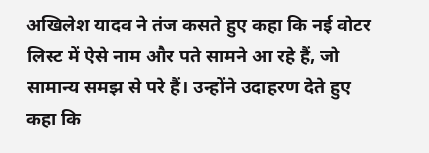अखिलेश यादव ने तंज कसते हुए कहा कि नई वोटर लिस्ट में ऐसे नाम और पते सामने आ रहे हैं, जो सामान्य समझ से परे हैं। उन्होंने उदाहरण देते हुए कहा कि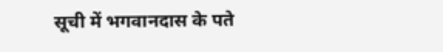सूची में भगवानदास के पते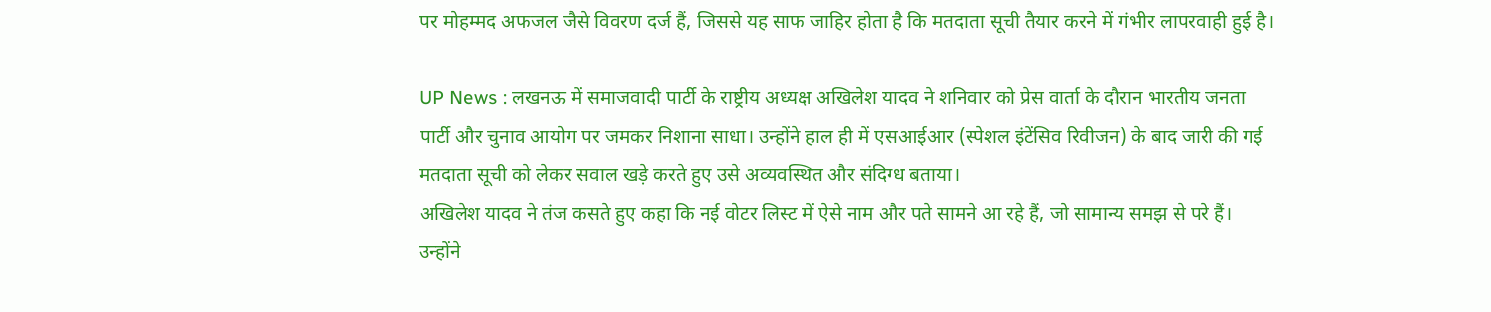पर मोहम्मद अफजल जैसे विवरण दर्ज हैं, जिससे यह साफ जाहिर होता है कि मतदाता सूची तैयार करने में गंभीर लापरवाही हुई है।

UP News : लखनऊ में समाजवादी पार्टी के राष्ट्रीय अध्यक्ष अखिलेश यादव ने शनिवार को प्रेस वार्ता के दौरान भारतीय जनता पार्टी और चुनाव आयोग पर जमकर निशाना साधा। उन्होंने हाल ही में एसआईआर (स्पेशल इंटेंसिव रिवीजन) के बाद जारी की गई मतदाता सूची को लेकर सवाल खड़े करते हुए उसे अव्यवस्थित और संदिग्ध बताया।
अखिलेश यादव ने तंज कसते हुए कहा कि नई वोटर लिस्ट में ऐसे नाम और पते सामने आ रहे हैं, जो सामान्य समझ से परे हैं। उन्होंने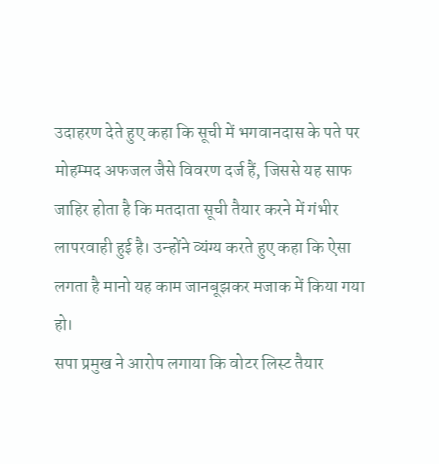उदाहरण देते हुए कहा कि सूची में भगवानदास के पते पर मोहम्मद अफजल जैसे विवरण दर्ज हैं, जिससे यह साफ जाहिर होता है कि मतदाता सूची तैयार करने में गंभीर लापरवाही हुई है। उन्होंने व्यंग्य करते हुए कहा कि ऐसा लगता है मानो यह काम जानबूझकर मजाक में किया गया हो।
सपा प्रमुख ने आरोप लगाया कि वोटर लिस्ट तैयार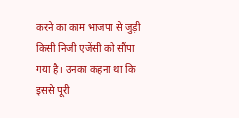करने का काम भाजपा से जुड़ी किसी निजी एजेंसी को सौंपा गया है। उनका कहना था कि इससे पूरी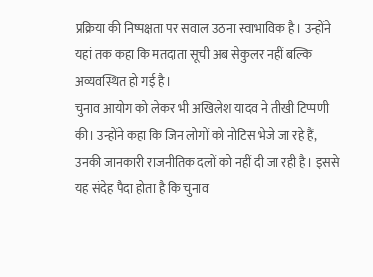प्रक्रिया की निष्पक्षता पर सवाल उठना स्वाभाविक है। उन्होंने यहां तक कहा कि मतदाता सूची अब सेकुलर नहीं बल्कि अव्यवस्थित हो गई है।
चुनाव आयोग को लेकर भी अखिलेश यादव ने तीखी टिप्पणी की। उन्होंने कहा कि जिन लोगों को नोटिस भेजे जा रहे हैं, उनकी जानकारी राजनीतिक दलों को नहीं दी जा रही है। इससे यह संदेह पैदा होता है कि चुनाव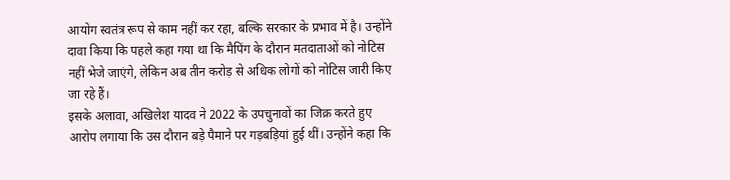आयोग स्वतंत्र रूप से काम नहीं कर रहा, बल्कि सरकार के प्रभाव में है। उन्होंने दावा किया कि पहले कहा गया था कि मैपिंग के दौरान मतदाताओं को नोटिस नहीं भेजे जाएंगे, लेकिन अब तीन करोड़ से अधिक लोगों को नोटिस जारी किए जा रहे हैं।
इसके अलावा, अखिलेश यादव ने 2022 के उपचुनावों का जिक्र करते हुए आरोप लगाया कि उस दौरान बड़े पैमाने पर गड़बड़ियां हुई थीं। उन्होंने कहा कि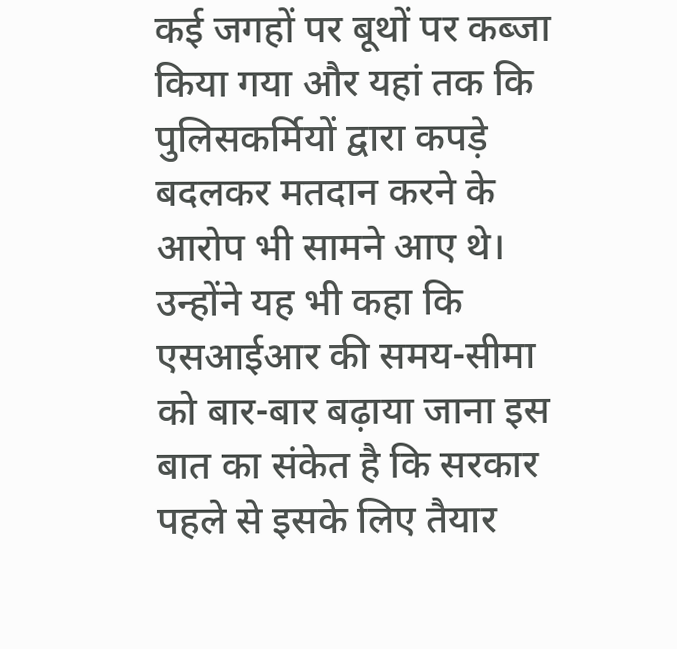कई जगहों पर बूथों पर कब्जा किया गया और यहां तक कि पुलिसकर्मियों द्वारा कपड़े बदलकर मतदान करने के आरोप भी सामने आए थे। उन्होंने यह भी कहा कि एसआईआर की समय-सीमा को बार-बार बढ़ाया जाना इस बात का संकेत है कि सरकार पहले से इसके लिए तैयार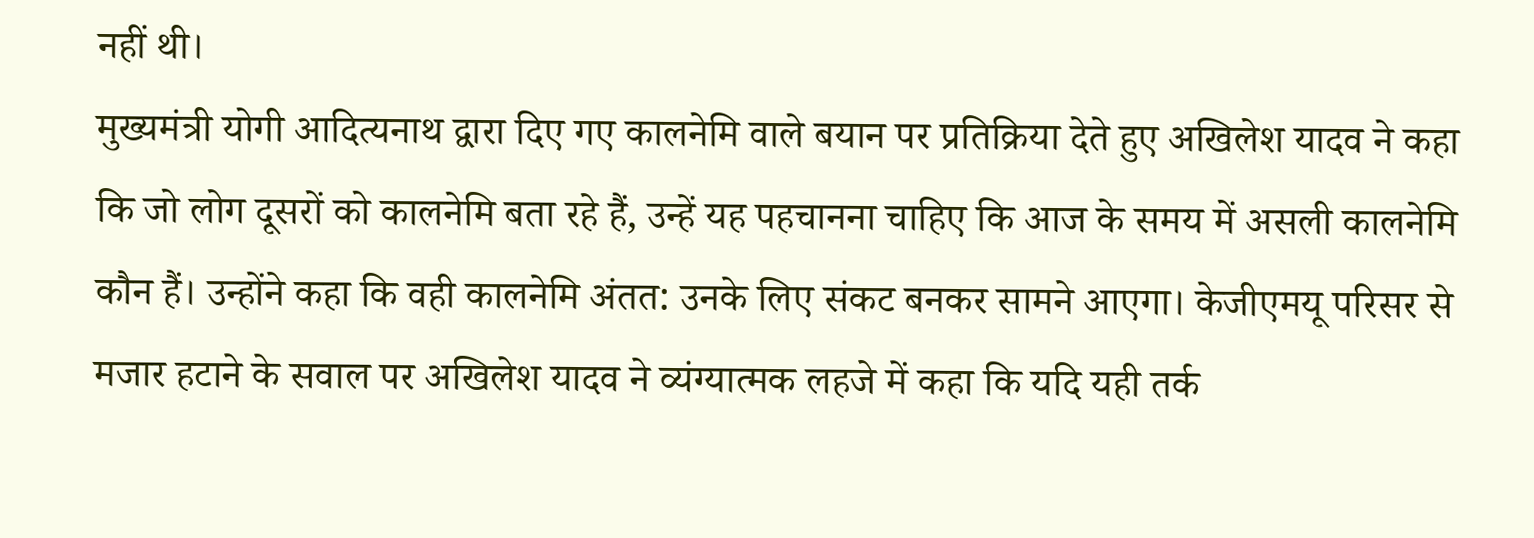नहीं थी।
मुख्यमंत्री योगी आदित्यनाथ द्वारा दिए गए कालनेमि वाले बयान पर प्रतिक्रिया देते हुए अखिलेश यादव ने कहा कि जो लोग दूसरों को कालनेमि बता रहे हैं, उन्हें यह पहचानना चाहिए कि आज के समय में असली कालनेमि कौन हैं। उन्होंने कहा कि वही कालनेमि अंतत: उनके लिए संकट बनकर सामने आएगा। केजीएमयू परिसर से मजार हटाने के सवाल पर अखिलेश यादव ने व्यंग्यात्मक लहजे में कहा कि यदि यही तर्क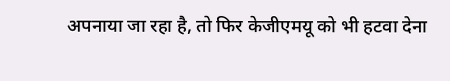अपनाया जा रहा है, तो फिर केजीएमयू को भी हटवा देना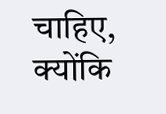चाहिए, क्योंकि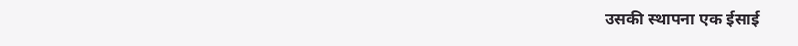उसकी स्थापना एक ईसाई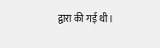द्वारा की गई थी।